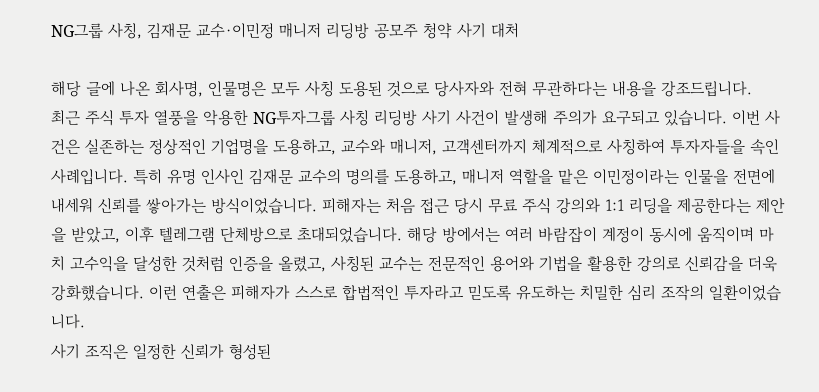NG그룹 사칭, 김재문 교수·이민정 매니저 리딩방 공모주 청약 사기 대처

해당 글에 나온 회사명, 인물명은 모두 사칭 도용된 것으로 당사자와 전혀 무관하다는 내용을 강조드립니다.
최근 주식 투자 열풍을 악용한 NG투자그룹 사칭 리딩방 사기 사건이 발생해 주의가 요구되고 있습니다. 이번 사건은 실존하는 정상적인 기업명을 도용하고, 교수와 매니저, 고객센터까지 체계적으로 사칭하여 투자자들을 속인 사례입니다. 특히 유명 인사인 김재문 교수의 명의를 도용하고, 매니저 역할을 맡은 이민정이라는 인물을 전면에 내세워 신뢰를 쌓아가는 방식이었습니다. 피해자는 처음 접근 당시 무료 주식 강의와 1:1 리딩을 제공한다는 제안을 받았고, 이후 텔레그램 단체방으로 초대되었습니다. 해당 방에서는 여러 바람잡이 계정이 동시에 움직이며 마치 고수익을 달성한 것처럼 인증을 올렸고, 사칭된 교수는 전문적인 용어와 기법을 활용한 강의로 신뢰감을 더욱 강화했습니다. 이런 연출은 피해자가 스스로 합법적인 투자라고 믿도록 유도하는 치밀한 심리 조작의 일환이었습니다.
사기 조직은 일정한 신뢰가 형성된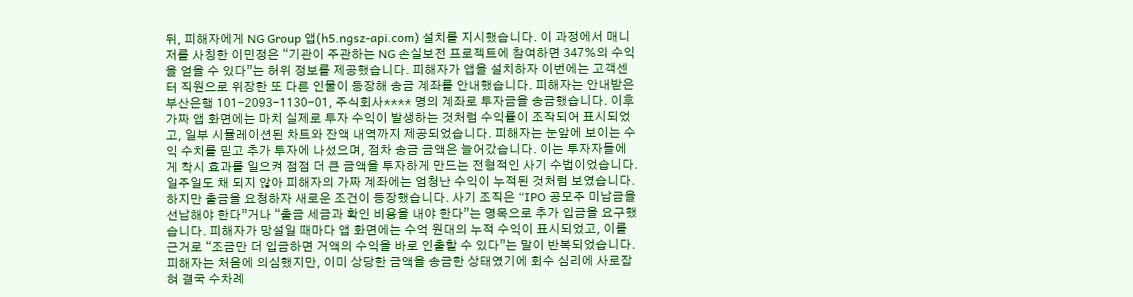뒤, 피해자에게 NG Group 앱(h5.ngsz-api.com) 설치를 지시했습니다. 이 과정에서 매니저를 사칭한 이민정은 “기관이 주관하는 NG 손실보전 프로젝트에 참여하면 347%의 수익을 얻을 수 있다”는 허위 정보를 제공했습니다. 피해자가 앱을 설치하자 이번에는 고객센터 직원으로 위장한 또 다른 인물이 등장해 송금 계좌를 안내했습니다. 피해자는 안내받은 부산은행 101-2093-1130-01, 주식회사**** 명의 계좌로 투자금을 송금했습니다. 이후 가짜 앱 화면에는 마치 실제로 투자 수익이 발생하는 것처럼 수익률이 조작되어 표시되었고, 일부 시뮬레이션된 차트와 잔액 내역까지 제공되었습니다. 피해자는 눈앞에 보이는 수익 수치를 믿고 추가 투자에 나섰으며, 점차 송금 금액은 늘어갔습니다. 이는 투자자들에게 착시 효과를 일으켜 점점 더 큰 금액을 투자하게 만드는 전형적인 사기 수법이었습니다.
일주일도 채 되지 않아 피해자의 가짜 계좌에는 엄청난 수익이 누적된 것처럼 보였습니다. 하지만 출금을 요청하자 새로운 조건이 등장했습니다. 사기 조직은 “IPO 공모주 미납금을 선납해야 한다”거나 “출금 세금과 확인 비용을 내야 한다”는 명목으로 추가 입금을 요구했습니다. 피해자가 망설일 때마다 앱 화면에는 수억 원대의 누적 수익이 표시되었고, 이를 근거로 “조금만 더 입금하면 거액의 수익을 바로 인출할 수 있다”는 말이 반복되었습니다. 피해자는 처음에 의심했지만, 이미 상당한 금액을 송금한 상태였기에 회수 심리에 사로잡혀 결국 수차례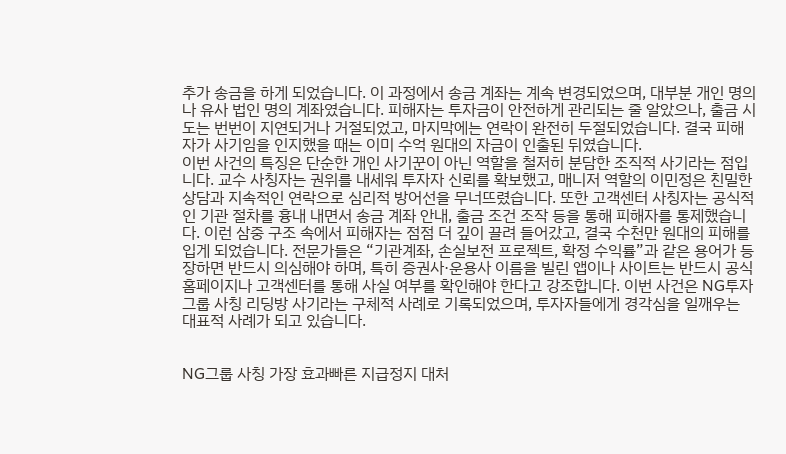추가 송금을 하게 되었습니다. 이 과정에서 송금 계좌는 계속 변경되었으며, 대부분 개인 명의나 유사 법인 명의 계좌였습니다. 피해자는 투자금이 안전하게 관리되는 줄 알았으나, 출금 시도는 번번이 지연되거나 거절되었고, 마지막에는 연락이 완전히 두절되었습니다. 결국 피해자가 사기임을 인지했을 때는 이미 수억 원대의 자금이 인출된 뒤였습니다.
이번 사건의 특징은 단순한 개인 사기꾼이 아닌 역할을 철저히 분담한 조직적 사기라는 점입니다. 교수 사칭자는 권위를 내세워 투자자 신뢰를 확보했고, 매니저 역할의 이민정은 친밀한 상담과 지속적인 연락으로 심리적 방어선을 무너뜨렸습니다. 또한 고객센터 사칭자는 공식적인 기관 절차를 흉내 내면서 송금 계좌 안내, 출금 조건 조작 등을 통해 피해자를 통제했습니다. 이런 삼중 구조 속에서 피해자는 점점 더 깊이 끌려 들어갔고, 결국 수천만 원대의 피해를 입게 되었습니다. 전문가들은 “기관계좌, 손실보전 프로젝트, 확정 수익률”과 같은 용어가 등장하면 반드시 의심해야 하며, 특히 증권사·운용사 이름을 빌린 앱이나 사이트는 반드시 공식 홈페이지나 고객센터를 통해 사실 여부를 확인해야 한다고 강조합니다. 이번 사건은 NG투자그룹 사칭 리딩방 사기라는 구체적 사례로 기록되었으며, 투자자들에게 경각심을 일깨우는 대표적 사례가 되고 있습니다.


NG그룹 사칭 가장 효과빠른 지급정지 대처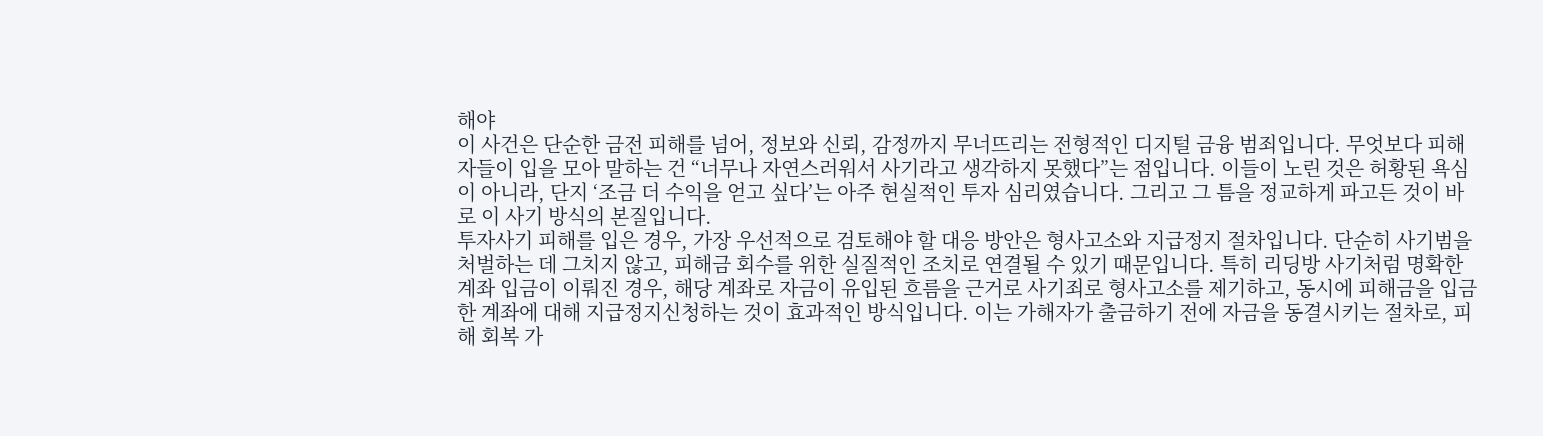해야
이 사건은 단순한 금전 피해를 넘어, 정보와 신뢰, 감정까지 무너뜨리는 전형적인 디지털 금융 범죄입니다. 무엇보다 피해자들이 입을 모아 말하는 건 “너무나 자연스러워서 사기라고 생각하지 못했다”는 점입니다. 이들이 노린 것은 허황된 욕심이 아니라, 단지 ‘조금 더 수익을 얻고 싶다’는 아주 현실적인 투자 심리였습니다. 그리고 그 틈을 정교하게 파고든 것이 바로 이 사기 방식의 본질입니다.
투자사기 피해를 입은 경우, 가장 우선적으로 검토해야 할 대응 방안은 형사고소와 지급정지 절차입니다. 단순히 사기범을 처벌하는 데 그치지 않고, 피해금 회수를 위한 실질적인 조치로 연결될 수 있기 때문입니다. 특히 리딩방 사기처럼 명확한 계좌 입금이 이뤄진 경우, 해당 계좌로 자금이 유입된 흐름을 근거로 사기죄로 형사고소를 제기하고, 동시에 피해금을 입금한 계좌에 대해 지급정지신청하는 것이 효과적인 방식입니다. 이는 가해자가 출금하기 전에 자금을 동결시키는 절차로, 피해 회복 가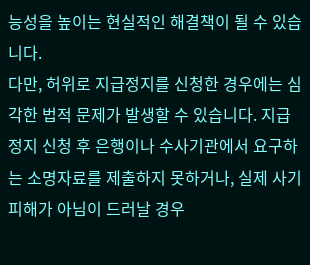능성을 높이는 현실적인 해결책이 될 수 있습니다.
다만, 허위로 지급정지를 신청한 경우에는 심각한 법적 문제가 발생할 수 있습니다. 지급정지 신청 후 은행이나 수사기관에서 요구하는 소명자료를 제출하지 못하거나, 실제 사기 피해가 아님이 드러날 경우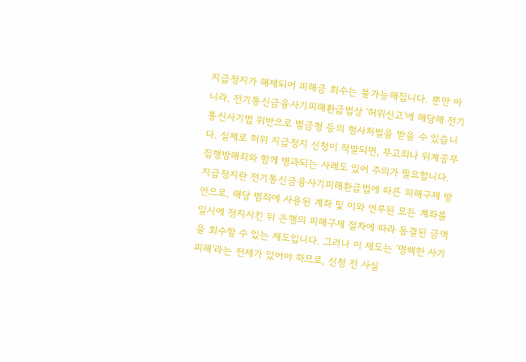지급정지가 해제되어 피해금 회수는 불가능해집니다. 뿐만 아니라, 전기통신금융사기피해환급법상 ‘허위신고’에 해당해 전기통신사기법 위반으로 벌금형 등의 형사처벌을 받을 수 있습니다. 실제로 허위 지급정지 신청이 적발되면, 무고죄나 위계공무집행방해죄와 함께 병과되는 사례도 있어 주의가 필요합니다.
지급정지란 전기통신금융사기피해환급법에 따른 피해구제 방안으로, 해당 범죄에 사용된 계좌 및 이와 연루된 모든 계좌를 일시에 정지시킨 뒤 은행의 피해구제 절차에 따라 동결된 금액을 회수할 수 있는 제도입니다. 그러나 이 제도는 ‘명백한 사기 피해’라는 전제가 있어야 하므로, 신청 전 사실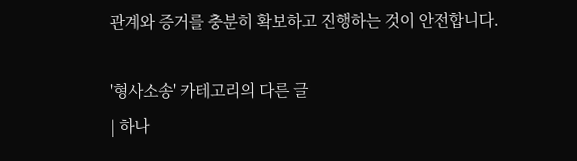관계와 증거를 충분히 확보하고 진행하는 것이 안전합니다.

'형사소송' 카테고리의 다른 글
| 하나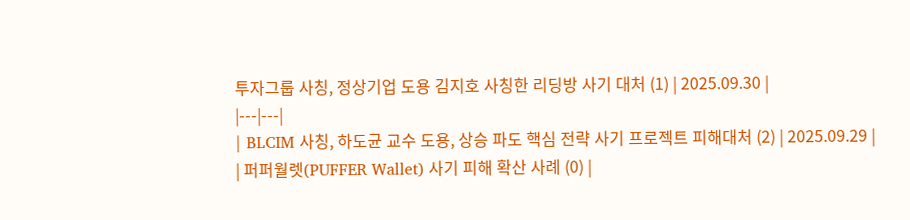투자그룹 사칭, 정상기업 도용 김지호 사칭한 리딩방 사기 대처 (1) | 2025.09.30 |
|---|---|
| BLCIM 사칭, 하도균 교수 도용, 상승 파도 핵심 전략 사기 프로젝트 피해대처 (2) | 2025.09.29 |
| 퍼퍼월렛(PUFFER Wallet) 사기 피해 확산 사례 (0) |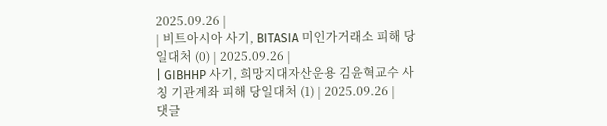2025.09.26 |
| 비트아시아 사기, BITASIA 미인가거래소 피해 당일대처 (0) | 2025.09.26 |
| GIBHHP 사기, 희망지대자산운용 김윤혁교수 사칭 기관계좌 피해 당일대처 (1) | 2025.09.26 |
댓글